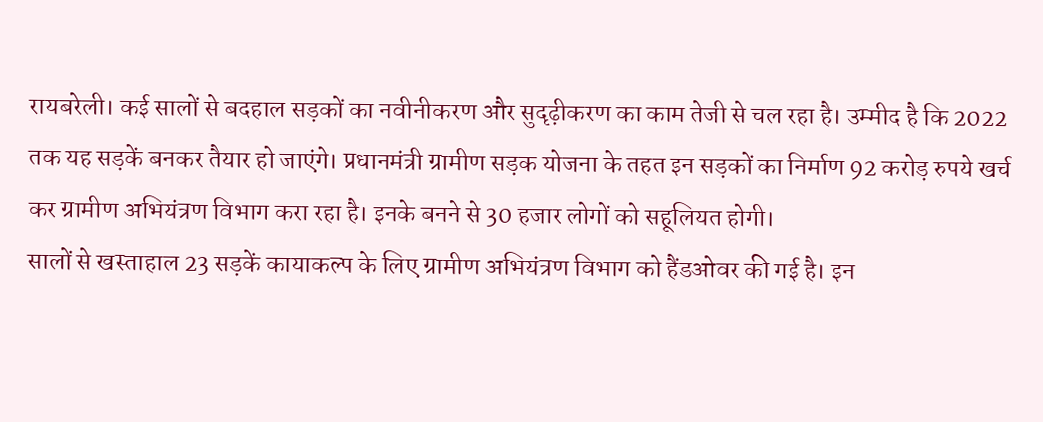रायबरेली। कई सालों से बदहाल सड़कों का नवीनीकरण और सुदृढ़ीकरण का काम तेजी से चल रहा है। उम्मीद है कि 2022 तक यह सड़कें बनकर तैयार हो जाएंगे। प्रधानमंत्री ग्रामीण सड़क योजना के तहत इन सड़कों का निर्माण 92 करोड़ रुपये खर्च कर ग्रामीण अभियंत्रण विभाग करा रहा है। इनके बनने से 30 हजार लोगों को सहूलियत होगी।
सालों से खस्ताहाल 23 सड़कें कायाकल्प के लिए ग्रामीण अभियंत्रण विभाग को हैंडओवर की गई है। इन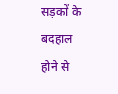सड़कों के बदहाल होने से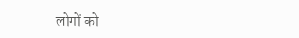लोगों को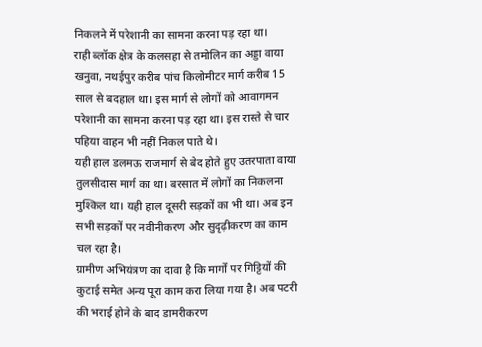निकलने में परेशानी का सामना करना पड़ रहा था।
राही ब्लॉक क्षेत्र के कलसहा से तमोलिन का अड्डा वाया खनुवा, नथईपुर करीब पांच किलोमीटर मार्ग करीब 15 साल से बदहाल था। इस मार्ग से लोगों को आवागमन परेशानी का सामना करना पड़ रहा था। इस रास्ते से चार पहिया वाहन भी नहीं निकल पाते थे।
यही हाल डलमऊ राजमार्ग से बेद होते हुए उतरपाता वाया तुलसीदास मार्ग का था। बरसात में लोगों का निकलना मुश्किल था। यही हाल दूसरी सड़कों का भी था। अब इन सभी सड़कों पर नवीनीकरण और सुदृढ़ीकरण का काम चल रहा है।
ग्रामीण अभियंत्रण का दावा है कि मार्गों पर गिट्टियों की कुटाई समेत अन्य पूरा काम करा लिया गया है। अब पटरी की भराई होने के बाद डामरीकरण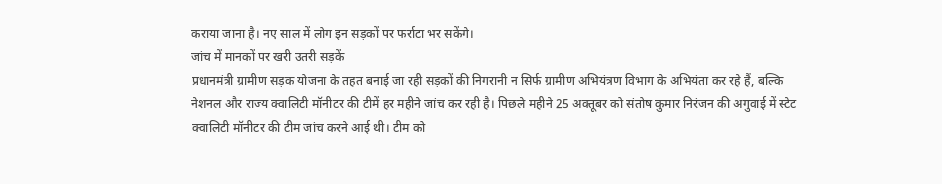कराया जाना है। नए साल में लोग इन सड़कों पर फर्राटा भर सकेंगे।
जांच में मानकों पर खरी उतरी सड़कें
प्रधानमंत्री ग्रामीण सड़क योजना के तहत बनाई जा रही सड़कों की निगरानी न सिर्फ ग्रामीण अभियंत्रण विभाग के अभियंता कर रहे हैं, बल्कि नेशनल और राज्य क्वालिटी मॉनीटर की टीमें हर महीने जांच कर रही है। पिछले महीने 25 अक्तूबर को संतोष कुमार निरंजन की अगुवाई में स्टेट क्वालिटी मॉनीटर की टीम जांच करने आई थी। टीम को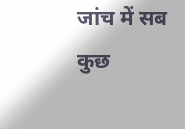जांच में सब कुछ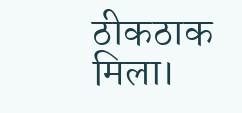ठीकठाक मिला।